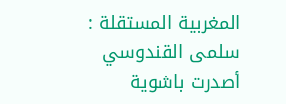المغربية المستقلة : سلمى القندوسي
أصدرت باشوية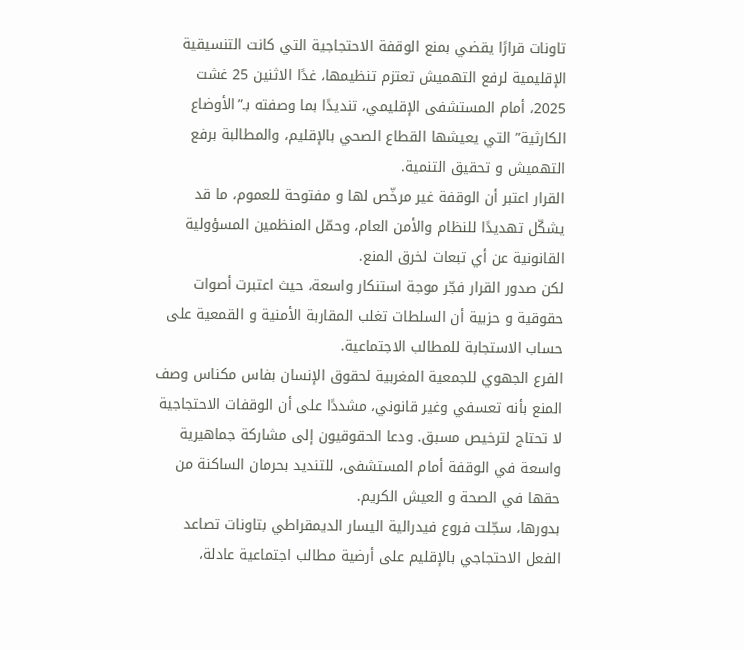تاونات قرارًا يقضي بمنع الوقفة الاحتجاجية التي كانت التنسيقية الإقليمية لرفع التهميش تعتزم تنظيمها، غدًا الاثنين 25 غشت 2025، أمام المستشفى الإقليمي، تنديدًا بما وصفته بـ”الأوضاع الكارثية” التي يعيشها القطاع الصحي بالإقليم، والمطالبة برفع التهميش و تحقيق التنمية.
القرار اعتبر أن الوقفة غير مرخّص لها و مفتوحة للعموم، ما قد يشكّل تهديدًا للنظام والأمن العام، وحمّل المنظمين المسؤولية القانونية عن أي تبعات لخرق المنع.
لكن صدور القرار فجّر موجة استنكار واسعة، حيث اعتبرت أصوات حقوقية و حزبية أن السلطات تغلب المقاربة الأمنية و القمعية على حساب الاستجابة للمطالب الاجتماعية.
الفرع الجهوي للجمعية المغربية لحقوق الإنسان بفاس مكناس وصف المنع بأنه تعسفي وغير قانوني، مشددًا على أن الوقفات الاحتجاجية لا تحتاج لترخيص مسبق. ودعا الحقوقيون إلى مشاركة جماهيرية واسعة في الوقفة أمام المستشفى، للتنديد بحرمان الساكنة من حقها في الصحة و العيش الكريم.
بدورها، سجّلت فروع فيدرالية اليسار الديمقراطي بتاونات تصاعد الفعل الاحتجاجي بالإقليم على أرضية مطالب اجتماعية عادلة،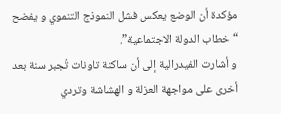مؤكدة أن الوضع يعكس فشل النموذج التنموي و يفضح “خطاب الدولة الاجتماعية”.
و أشارت الفيدرالية إلى أن ساكنة تاونات تُجبر سنة بعد أخرى على مواجهة العزلة و الهشاشة وتردي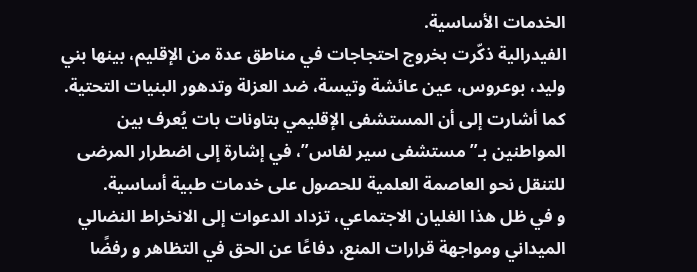الخدمات الأساسية.
الفيدرالية ذكّرت بخروج احتجاجات في مناطق عدة من الإقليم، بينها بني وليد، بوعروس، عين عائشة وتيسة، ضد العزلة وتدهور البنيات التحتية. كما أشارت إلى أن المستشفى الإقليمي بتاونات بات يُعرف بين المواطنين بـ”مستشفى سير لفاس”، في إشارة إلى اضطرار المرضى للتنقل نحو العاصمة العلمية للحصول على خدمات طبية أساسية.
و في ظل هذا الغليان الاجتماعي، تزداد الدعوات إلى الانخراط النضالي الميداني ومواجهة قرارات المنع، دفاعًا عن الحق في التظاهر و رفضًا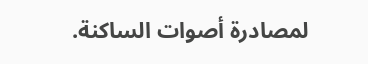لمصادرة أصوات الساكنة.